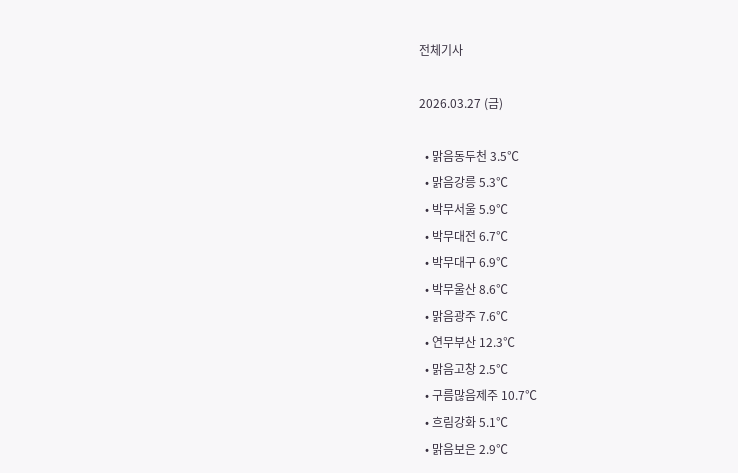전체기사

2026.03.27 (금)

  • 맑음동두천 3.5℃
  • 맑음강릉 5.3℃
  • 박무서울 5.9℃
  • 박무대전 6.7℃
  • 박무대구 6.9℃
  • 박무울산 8.6℃
  • 맑음광주 7.6℃
  • 연무부산 12.3℃
  • 맑음고창 2.5℃
  • 구름많음제주 10.7℃
  • 흐림강화 5.1℃
  • 맑음보은 2.9℃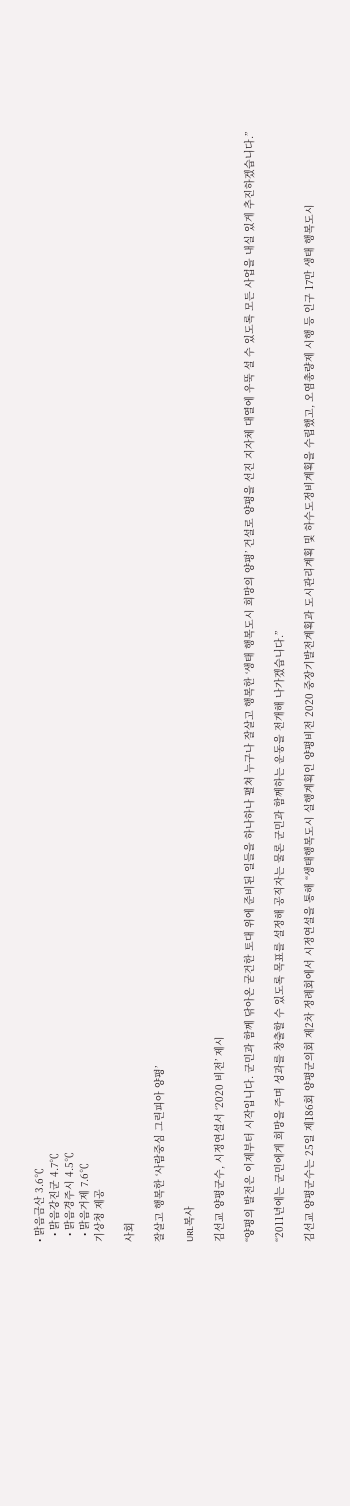• 맑음금산 3.6℃
  • 맑음강진군 4.7℃
  • 맑음경주시 4.5℃
  • 맑음거제 7.6℃
기상청 제공

사회

잘살고 행복한 ‘사람중심 그린피아 양평’

URL복사

김선교 양평군수, 시정연설서 ‘2020 비전’ 제시

“양평의 발전은 이제부터 시작입니다. 군민과 함께 닦아온 굳건한 토대 위에 준비된 일들을 하나하나 펼쳐 누구나 잘살고 행복한 ‘생태 행복도시 희망의 양평’ 건설로 양평을 선진 지자체 대열에 우뚝 설 수 있도록 모든 사업을 내실 있게 추진하겠습니다.”

“2011년에는 군민에게 희망을 주며 성과를 창출할 수 있도록 목표를 설정해 공직자는 물론 군민과 함께하는 운동을 전개해 나가겠습니다.”

김선교 양평군수는 25일 제186회 양평군의회 제2차 정례회에서 시정연설을 통해 “생태행복도시 실행계획인 양평비전 2020 중장기발전계획과 도시관리계획 및 하수도정비계획을 수립했고, 오염총량제 시행 등 인구 17만 생태 행복도시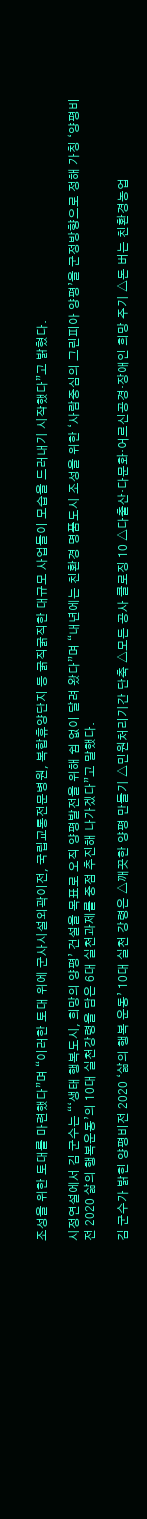조성을 위한 토대를 마련했다”며 “이러한 토대 위에 군사시설외곽이전, 국립교통전문병원, 복합휴양단지 등 굵직굵직한 대규모 사업들이 모습을 드러내기 시작했다”고 밝혔다.

시정연설에서 김 군수는 “‘생태 행복도시, 희망의 양평’ 건설을 목표로 오직 양평발전을 위해 쉼 없이 달려 왔다”며 “내년에는 친환경 명품도시 조성을 위한 ‘사람중심의 그린피아 양평’을 군정방향으로 정해 가칭 ‘양평비전 2020 삶의 행복운동’의 10대 실천강령을 담은 6대 실천과제를 중점 추진해 나가겠다”고 말했다.

김 군수가 밝힌 양평비전 2020 ‘삶의 행복 운동’ 10대 실천 강령은 △깨끗한 양평 만들기 △민원처리기간 단축 △모든 공사 클로징 10 △다출산·다문화·어르신공경·장애인 희망 주기 △돈 버는 친환경농업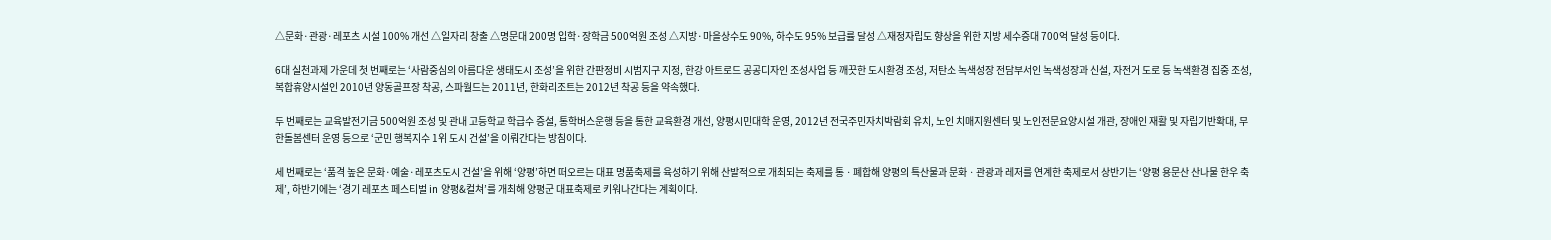△문화·관광·레포츠 시설 100% 개선 △일자리 창출 △명문대 200명 입학·장학금 500억원 조성 △지방·마을상수도 90%, 하수도 95% 보급률 달성 △재정자립도 향상을 위한 지방 세수증대 700억 달성 등이다.

6대 실천과제 가운데 첫 번째로는 ‘사람중심의 아름다운 생태도시 조성’을 위한 간판정비 시범지구 지정, 한강 아트로드 공공디자인 조성사업 등 깨끗한 도시환경 조성, 저탄소 녹색성장 전담부서인 녹색성장과 신설, 자전거 도로 등 녹색환경 집중 조성, 복합휴양시설인 2010년 양동골프장 착공, 스파월드는 2011년, 한화리조트는 2012년 착공 등을 약속했다.

두 번째로는 교육발전기금 500억원 조성 및 관내 고등학교 학급수 증설, 통학버스운행 등을 통한 교육환경 개선, 양평시민대학 운영, 2012년 전국주민자치박람회 유치, 노인 치매지원센터 및 노인전문요양시설 개관, 장애인 재활 및 자립기반확대, 무한돌봄센터 운영 등으로 ‘군민 행복지수 1위 도시 건설’을 이뤄간다는 방침이다.

세 번째로는 ‘품격 높은 문화·예술·레포츠도시 건설’을 위해 ‘양평’하면 떠오르는 대표 명품축제를 육성하기 위해 산발적으로 개최되는 축제를 통ㆍ폐합해 양평의 특산물과 문화ㆍ관광과 레저를 연계한 축제로서 상반기는 ‘양평 용문산 산나물 한우 축제’, 하반기에는 ‘경기 레포츠 페스티벌 in 양평&컬쳐’를 개최해 양평군 대표축제로 키워나간다는 계획이다.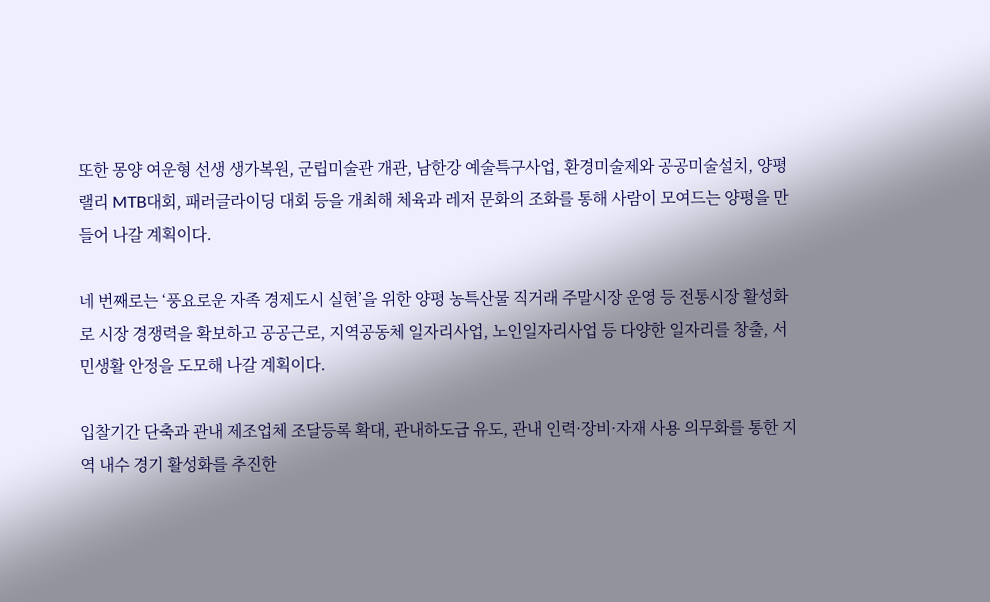또한 몽양 여운형 선생 생가복원, 군립미술관 개관, 남한강 예술특구사업, 환경미술제와 공공미술설치, 양평랠리 MTB대회, 패러글라이딩 대회 등을 개최해 체육과 레저 문화의 조화를 통해 사람이 모여드는 양평을 만들어 나갈 계획이다.

네 번째로는 ‘풍요로운 자족 경제도시 실현’을 위한 양평 농특산물 직거래 주말시장 운영 등 전통시장 활성화로 시장 경쟁력을 확보하고 공공근로, 지역공동체 일자리사업, 노인일자리사업 등 다양한 일자리를 창출, 서민생활 안정을 도모해 나갈 계획이다.

입찰기간 단축과 관내 제조업체 조달등록 확대, 관내하도급 유도, 관내 인력·장비·자재 사용 의무화를 통한 지역 내수 경기 활성화를 추진한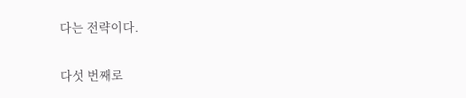다는 전략이다.

다섯 번째로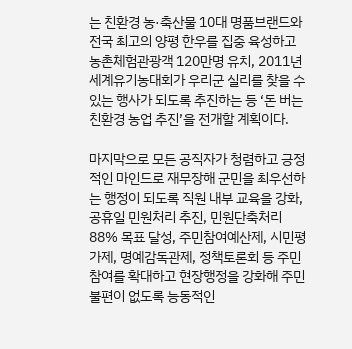는 친환경 농·축산물 10대 명품브랜드와 전국 최고의 양평 한우를 집중 육성하고 농촌체험관광객 120만명 유치, 2011년 세계유기농대회가 우리군 실리를 찾을 수 있는 행사가 되도록 추진하는 등 ‘돈 버는 친환경 농업 추진’을 전개할 계획이다.

마지막으로 모든 공직자가 청렴하고 긍정적인 마인드로 재무장해 군민을 최우선하는 행정이 되도록 직원 내부 교육을 강화, 공휴일 민원처리 추진, 민원단축처리 88% 목표 달성, 주민참여예산제, 시민평가제, 명예감독관제, 정책토론회 등 주민참여를 확대하고 현장행정을 강화해 주민불편이 없도록 능동적인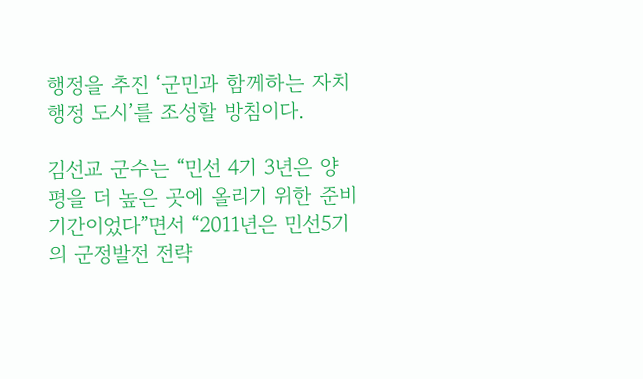행정을 추진 ‘군민과 함께하는 자치 행정 도시’를 조성할 방침이다.

김선교 군수는 “민선 4기 3년은 양평을 더 높은 곳에 올리기 위한 준비 기간이었다”면서 “2011년은 민선5기의 군정발전 전략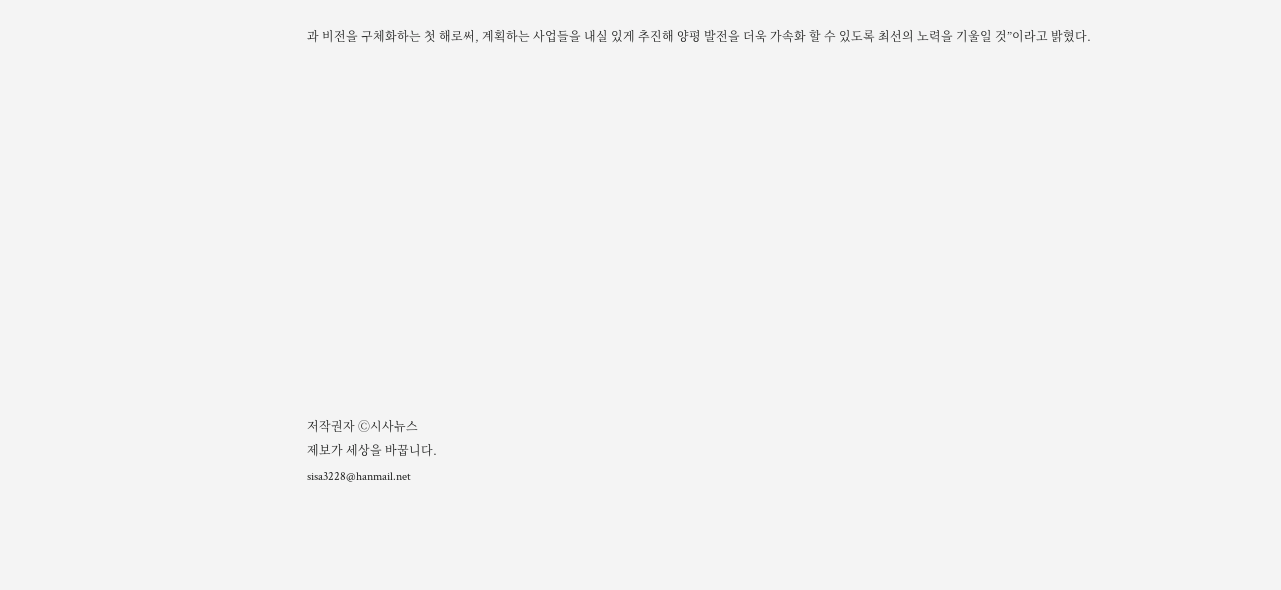과 비전을 구체화하는 첫 해로써, 계획하는 사업들을 내실 있게 추진해 양평 발전을 더욱 가속화 할 수 있도록 최선의 노력을 기울일 것”이라고 밝혔다.















저작권자 Ⓒ시사뉴스
제보가 세상을 바꿉니다.
sisa3228@hanmail.net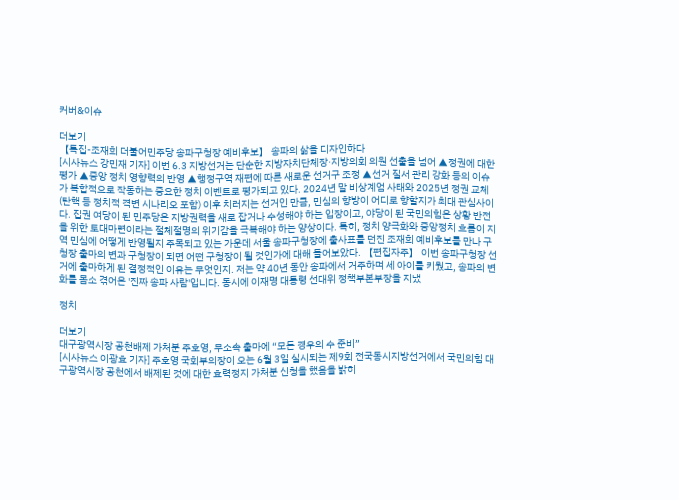커버&이슈

더보기
【특집-조재희 더불어민주당 송파구청장 예비후보】 송파의 삶을 디자인하다
[시사뉴스 강민재 기자] 이번 6.3 지방선거는 단순한 지방자치단체장·지방의회 의원 선출을 넘어 ▲정권에 대한 평가 ▲중앙 정치 영향력의 반영 ▲행정구역 재편에 따른 새로운 선거구 조정 ▲선거 질서 관리 강화 등의 이슈가 복합적으로 작동하는 중요한 정치 이벤트로 평가되고 있다. 2024년 말 비상계엄 사태와 2025년 정권 교체(탄핵 등 정치적 격변 시나리오 포함) 이후 치러지는 선거인 만큼, 민심의 향방이 어디로 향할지가 최대 관심사이다. 집권 여당이 된 민주당은 지방권력을 새로 잡거나 수성해야 하는 입장이고, 야당이 된 국민의힘은 상황 반전을 위한 토대마련이라는 절체절명의 위기감을 극복해야 하는 양상이다. 특히, 정치 양극화와 중앙정치 흐름이 지역 민심에 어떻게 반영될지 주목되고 있는 가운데 서울 송파구청장에 출사표를 던진 조재희 예비후보를 만나 구청장 출마의 변과 구청장이 되면 어떤 구청장이 될 것인가에 대해 들어보았다. 【편집자주】 이번 송파구청장 선거에 출마하게 된 결정적인 이유는 무엇인지. 저는 약 40년 동안 송파에서 거주하며 세 아이를 키웠고, 송파의 변화를 몸소 겪어온 '진짜 송파 사람'입니다. 동시에 이재명 대통령 선대위 정책부본부장을 지냈

정치

더보기
대구광역시장 공천배제 가처분 주호영, 무소속 출마에 “모든 경우의 수 준비”
[시사뉴스 이광효 기자] 주호영 국회부의장이 오는 6월 3일 실시되는 제9회 전국동시지방선거에서 국민의힘 대구광역시장 공천에서 배제된 것에 대한 효력정지 가처분 신청을 했음을 밝히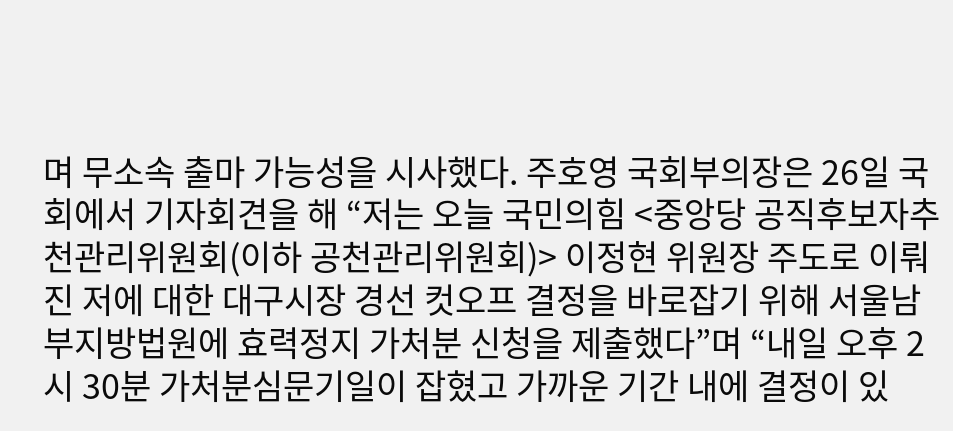며 무소속 출마 가능성을 시사했다. 주호영 국회부의장은 26일 국회에서 기자회견을 해 “저는 오늘 국민의힘 <중앙당 공직후보자추천관리위원회(이하 공천관리위원회)> 이정현 위원장 주도로 이뤄진 저에 대한 대구시장 경선 컷오프 결정을 바로잡기 위해 서울남부지방법원에 효력정지 가처분 신청을 제출했다”며 “내일 오후 2시 30분 가처분심문기일이 잡혔고 가까운 기간 내에 결정이 있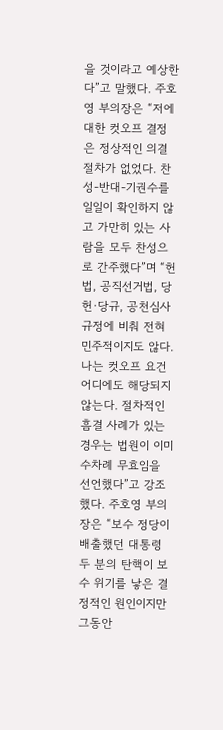을 것이라고 예상한다”고 말했다. 주호영 부의장은 “저에 대한 컷오프 결정은 정상적인 의결 절차가 없었다. 찬성-반대-기권수를 일일이 확인하지 않고 가만히 있는 사람을 모두 찬성으로 간주했다”며 “헌법, 공직선거법, 당헌·당규, 공천심사규정에 비춰 전혀 민주적이지도 않다. 나는 컷오프 요건 어디에도 해당되지 않는다. 절차적인 흠결 사례가 있는 경우는 법원이 이미 수차례 무효임을 선언했다”고 강조했다. 주호영 부의장은 “보수 정당이 배출했던 대통령 두 분의 탄핵이 보수 위기를 낳은 결정적인 원인이지만 그동안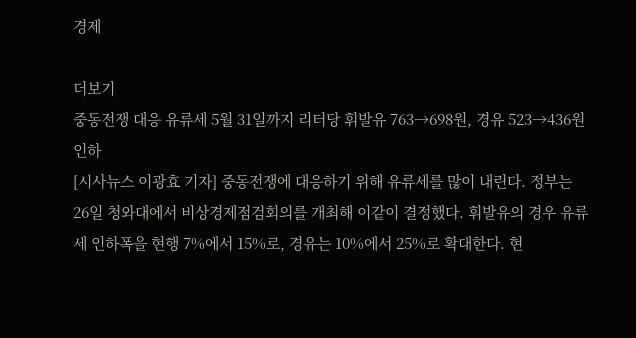경제

더보기
중동전쟁 대응 유류세 5월 31일까지 리터당 휘발유 763→698원, 경유 523→436원 인하
[시사뉴스 이광효 기자] 중동전쟁에 대응하기 위해 유류세를 많이 내린다. 정부는 26일 청와대에서 비상경제점검회의를 개최해 이같이 결정했다. 휘발유의 경우 유류세 인하폭을 현행 7%에서 15%로, 경유는 10%에서 25%로 확대한다. 현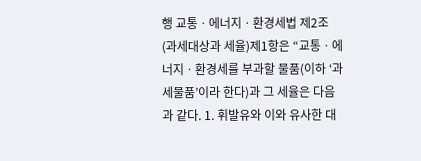행 교통ㆍ에너지ㆍ환경세법 제2조(과세대상과 세율)제1항은 “교통ㆍ에너지ㆍ환경세를 부과할 물품(이하 ‘과세물품’이라 한다)과 그 세율은 다음과 같다. 1. 휘발유와 이와 유사한 대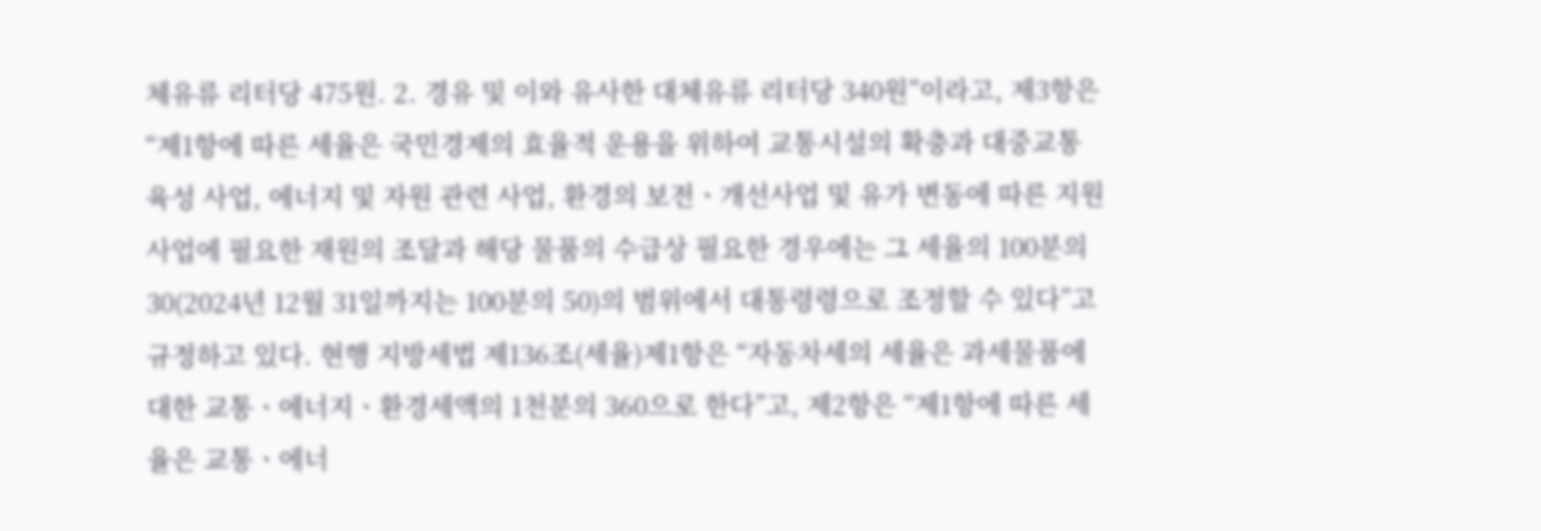체유류 리터당 475원. 2. 경유 및 이와 유사한 대체유류 리터당 340원”이라고, 제3항은 “제1항에 따른 세율은 국민경제의 효율적 운용을 위하여 교통시설의 확충과 대중교통 육성 사업, 에너지 및 자원 관련 사업, 환경의 보전ㆍ개선사업 및 유가 변동에 따른 지원 사업에 필요한 재원의 조달과 해당 물품의 수급상 필요한 경우에는 그 세율의 100분의 30(2024년 12월 31일까지는 100분의 50)의 범위에서 대통령령으로 조정할 수 있다”고 규정하고 있다. 현행 지방세법 제136조(세율)제1항은 “자동차세의 세율은 과세물품에 대한 교통ㆍ에너지ㆍ환경세액의 1천분의 360으로 한다”고, 제2항은 “제1항에 따른 세율은 교통ㆍ에너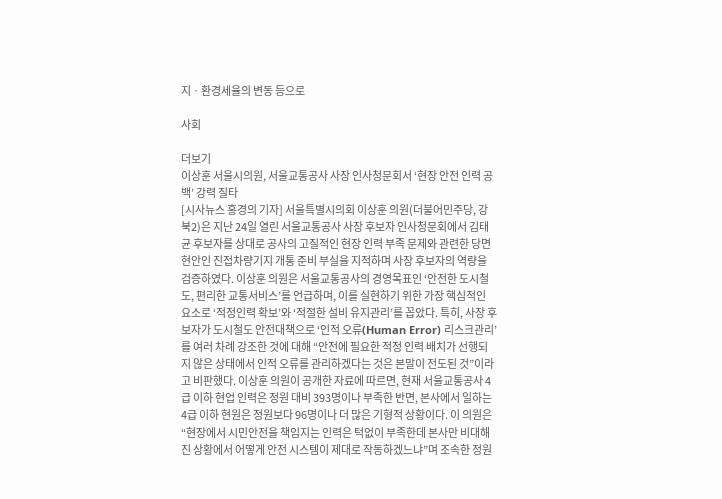지ㆍ환경세율의 변동 등으로

사회

더보기
이상훈 서울시의원, 서울교통공사 사장 인사청문회서 ‘현장 안전 인력 공백’ 강력 질타
[시사뉴스 홍경의 기자] 서울특별시의회 이상훈 의원(더불어민주당, 강북2)은 지난 24일 열린 서울교통공사 사장 후보자 인사청문회에서 김태균 후보자를 상대로 공사의 고질적인 현장 인력 부족 문제와 관련한 당면 현안인 진접차량기지 개통 준비 부실을 지적하며 사장 후보자의 역량을 검증하였다. 이상훈 의원은 서울교통공사의 경영목표인 ‘안전한 도시철도, 편리한 교통서비스’를 언급하며, 이를 실현하기 위한 가장 핵심적인 요소로 ‘적정인력 확보’와 ‘적절한 설비 유지관리’를 꼽았다. 특히, 사장 후보자가 도시철도 안전대책으로 ‘인적 오류(Human Error) 리스크관리’를 여러 차례 강조한 것에 대해 “안전에 필요한 적정 인력 배치가 선행되지 않은 상태에서 인적 오류를 관리하겠다는 것은 본말이 전도된 것”이라고 비판했다. 이상훈 의원이 공개한 자료에 따르면, 현재 서울교통공사 4급 이하 현업 인력은 정원 대비 393명이나 부족한 반면, 본사에서 일하는 4급 이하 현원은 정원보다 96명이나 더 많은 기형적 상황이다. 이 의원은 “현장에서 시민안전을 책임지는 인력은 턱없이 부족한데 본사만 비대해진 상황에서 어떻게 안전 시스템이 제대로 작동하겠느냐”며 조속한 정원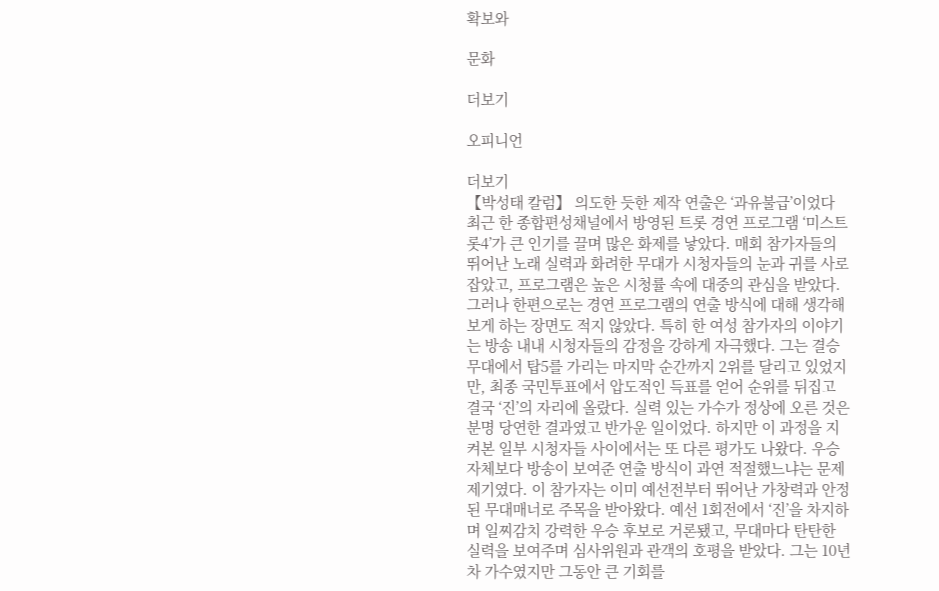확보와

문화

더보기

오피니언

더보기
【박성태 칼럼】 의도한 듯한 제작 연출은 ‘과유불급’이었다
최근 한 종합편성채널에서 방영된 트롯 경연 프로그램 ‘미스트롯4’가 큰 인기를 끌며 많은 화제를 낳았다. 매회 참가자들의 뛰어난 노래 실력과 화려한 무대가 시청자들의 눈과 귀를 사로잡았고, 프로그램은 높은 시청률 속에 대중의 관심을 받았다. 그러나 한편으로는 경연 프로그램의 연출 방식에 대해 생각해 보게 하는 장면도 적지 않았다. 특히 한 여성 참가자의 이야기는 방송 내내 시청자들의 감정을 강하게 자극했다. 그는 결승 무대에서 탑5를 가리는 마지막 순간까지 2위를 달리고 있었지만, 최종 국민투표에서 압도적인 득표를 얻어 순위를 뒤집고 결국 ‘진’의 자리에 올랐다. 실력 있는 가수가 정상에 오른 것은 분명 당연한 결과였고 반가운 일이었다. 하지만 이 과정을 지켜본 일부 시청자들 사이에서는 또 다른 평가도 나왔다. 우승 자체보다 방송이 보여준 연출 방식이 과연 적절했느냐는 문제 제기였다. 이 참가자는 이미 예선전부터 뛰어난 가창력과 안정된 무대매너로 주목을 받아왔다. 예선 1회전에서 ‘진’을 차지하며 일찌감치 강력한 우승 후보로 거론됐고, 무대마다 탄탄한 실력을 보여주며 심사위원과 관객의 호평을 받았다. 그는 10년 차 가수였지만 그동안 큰 기회를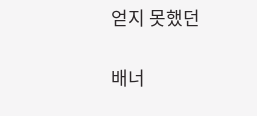얻지 못했던


배너